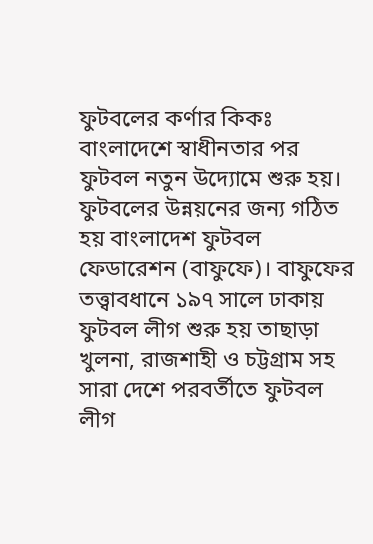ফুটবলের কর্ণার কিকঃ বাংলাদেশে স্বাধীনতার পর ফুটবল নতুন উদ্যোমে শুরু হয়। ফুটবলের উন্নয়নের জন্য গঠিত হয় বাংলাদেশ ফুটবল ফেডারেশন (বাফুফে)। বাফুফের তত্ত্বাবধানে ১৯৭ সালে ঢাকায় ফুটবল লীগ শুরু হয় তাছাড়া খুলনা, রাজশাহী ও চট্টগ্রাম সহ সারা দেশে পরবর্তীতে ফুটবল লীগ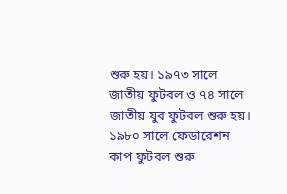শুরু হয়। ১৯৭৩ সালে জাতীয় ফুটবল ও ৭৪ সালে জাতীয় যুব ফুটবল শুরু হয়। ১৯৮০ সালে ফেডারেশন কাপ ফুটবল শুরু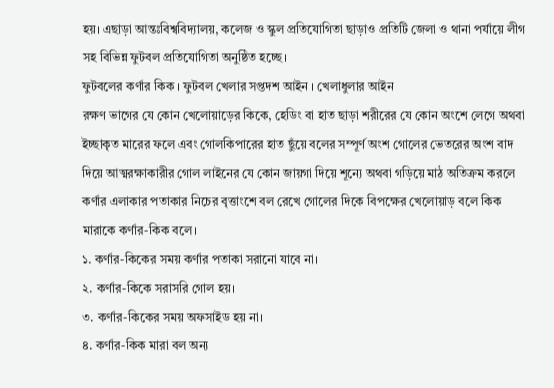হয়। এছাড়া আন্তঃবিশ্ববিদ্যালয়, কলেজ ও স্কুল প্রতিযোগিতা ছাড়াও প্রতিটি জেলা ও থানা পর্যায়ে লীগ সহ বিভিন্ন ফুটবল প্রতিযোগিতা অনুষ্ঠিত হচ্ছে।
ফুটবলের কর্ণার কিক । ফুটবল খেলার সপ্তদশ আইন । খেলাধুলার আইন
রক্ষণ ভাগের যে কোন খেলোয়াড়ের কিকে, হেডিং বা হাত ছাড়া শরীরের যে কোন অংশে লেগে অথবা ইচ্ছাকৃত মারের ফলে এবং গোলকিপারের হাত ছুঁয়ে বলের সম্পূর্ণ অংশ গোলের ভেতরের অংশ বাদ দিয়ে আত্মরক্ষাকারীর গোল লাইনের যে কোন জায়গা দিয়ে শূন্যে অথবা গড়িয়ে মাঠ অতিক্রম করলে কর্ণার এলাকার পতাকার নিচের বৃত্তাংশে বল রেখে গোলের দিকে বিপক্ষের খেলোয়াড় বলে কিক মারাকে কর্ণার-কিক বলে।
১. কর্ণার-কিকের সময় কর্ণার পতাকা সরানো যাবে না।
২. কর্ণার-কিকে সরাসরি গোল হয়।
৩. কর্ণার-কিকের সময় অফসাইড হয় না।
৪. কর্ণার-কিক মারা বল অন্য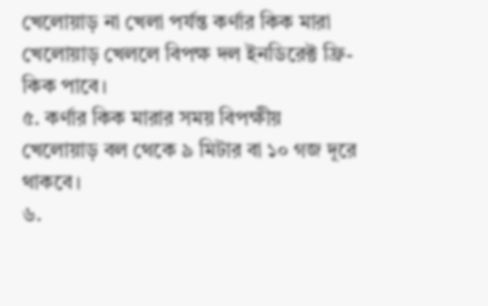খেলোয়াড় না খেলা পর্যন্ত কর্ণার কিক মারা খেলোয়াড় খেললে বিপক্ষ দল ইনডিরেক্ট ফ্রি-কিক পাবে।
৫. কর্ণার কিক মারার সময় বিপক্ষীয় খেলোয়াড় বল থেকে ৯ মিটার বা ১০ গজ দূরে থাকবে।
৬.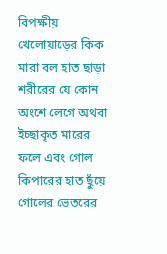বিপক্ষীয় খেলোয়াড়ের কিক মারা বল হাত ছাড়া শরীরের যে কোন অংশে লেগে অথবা ইচ্ছাকৃত মারের ফলে এবং গোল কিপারের হাত ছুঁয়ে গোলের ভেতরের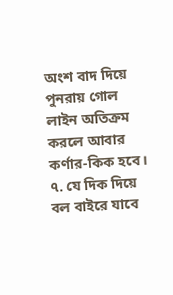অংশ বাদ দিয়ে পুনরায় গোল লাইন অতিক্রম করলে আবার কর্ণার-কিক হবে।
৭. যে দিক দিয়ে বল বাইরে যাবে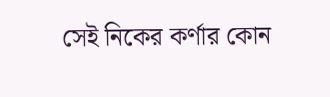সেই নিকের কর্ণার কোন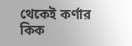থেকেই কর্ণার কিক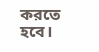করতে হবে।